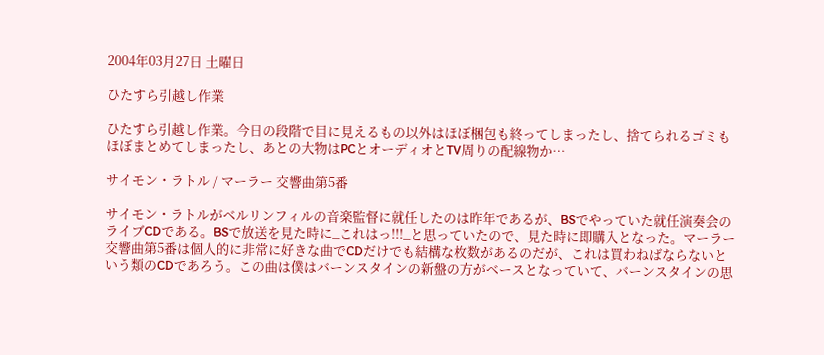2004年03月27日 土曜日

ひたすら引越し作業

ひたすら引越し作業。今日の段階で目に見えるもの以外はほぼ梱包も終ってしまったし、捨てられるゴミもほぼまとめてしまったし、あとの大物はPCとオーディオとTV周りの配線物か…

サイモン・ラトル / マーラー 交響曲第5番

サイモン・ラトルがベルリンフィルの音楽監督に就任したのは昨年であるが、BSでやっていた就任演奏会のライブCDである。BSで放送を見た時に_これはっ!!!_と思っていたので、見た時に即購入となった。マーラー 交響曲第5番は個人的に非常に好きな曲でCDだけでも結構な枚数があるのだが、これは買わねばならないという類のCDであろう。この曲は僕はバーンスタインの新盤の方がベースとなっていて、バーンスタインの思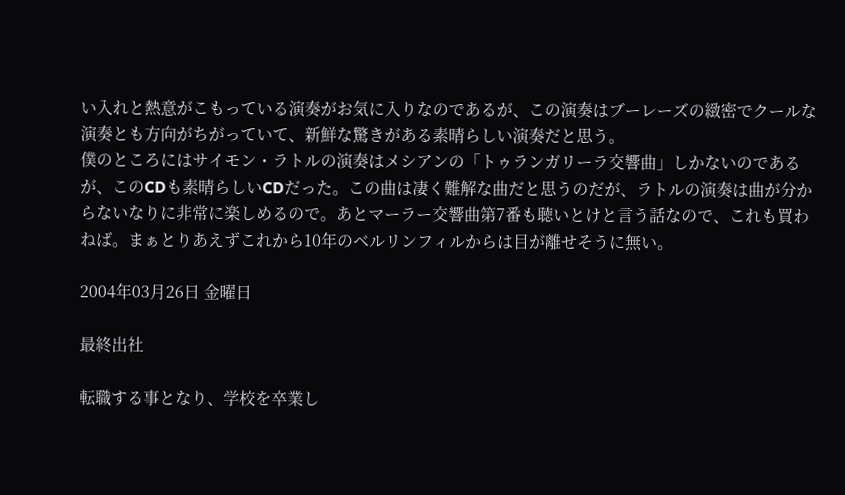い入れと熱意がこもっている演奏がお気に入りなのであるが、この演奏はブーレーズの緻密でクールな演奏とも方向がちがっていて、新鮮な驚きがある素晴らしい演奏だと思う。
僕のところにはサイモン・ラトルの演奏はメシアンの「トゥランガリーラ交響曲」しかないのであるが、このCDも素晴らしいCDだった。この曲は凄く難解な曲だと思うのだが、ラトルの演奏は曲が分からないなりに非常に楽しめるので。あとマーラー交響曲第7番も聴いとけと言う話なので、これも買わねば。まぁとりあえずこれから10年のベルリンフィルからは目が離せそうに無い。

2004年03月26日 金曜日

最終出社

転職する事となり、学校を卒業し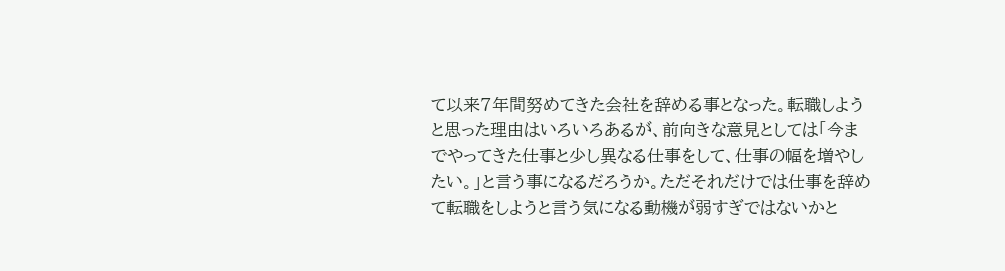て以来7年間努めてきた会社を辞める事となった。転職しようと思った理由はいろいろあるが、前向きな意見としては「今までやってきた仕事と少し異なる仕事をして、仕事の幅を増やしたい。」と言う事になるだろうか。ただそれだけでは仕事を辞めて転職をしようと言う気になる動機が弱すぎではないかと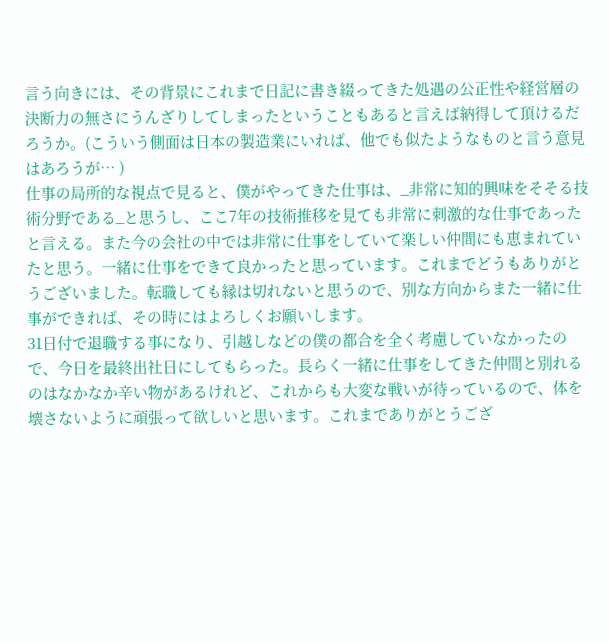言う向きには、その背景にこれまで日記に書き綴ってきた処遇の公正性や経営層の決断力の無さにうんざりしてしまったということもあると言えば納得して頂けるだろうか。(こういう側面は日本の製造業にいれば、他でも似たようなものと言う意見はあろうが… )
仕事の局所的な視点で見ると、僕がやってきた仕事は、_非常に知的興味をそそる技術分野である_と思うし、ここ7年の技術推移を見ても非常に刺激的な仕事であったと言える。また今の会社の中では非常に仕事をしていて楽しい仲間にも恵まれていたと思う。一緒に仕事をできて良かったと思っています。これまでどうもありがとうございました。転職しても縁は切れないと思うので、別な方向からまた一緒に仕事ができれば、その時にはよろしくお願いします。
31日付で退職する事になり、引越しなどの僕の都合を全く考慮していなかったので、今日を最終出社日にしてもらった。長らく一緒に仕事をしてきた仲間と別れるのはなかなか辛い物があるけれど、これからも大変な戦いが待っているので、体を壊さないように頑張って欲しいと思います。これまでありがとうござ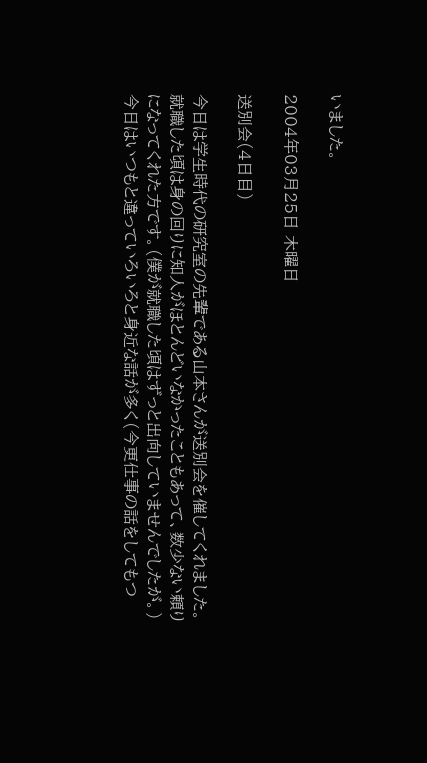いました。

2004年03月25日 木曜日

送別会(4日目)

今日は学生時代の研究室の先輩である山本さんが送別会を催してくれました。就職した頃は身の回りに知人がほとんどいなかったこともあって、数少ない頼りになってくれた方です。(僕が就職した頃はずっと出向していませんでしたが。) 今日はいつもと違っていろいろと身近な話が多く(今更仕事の話をしてもつ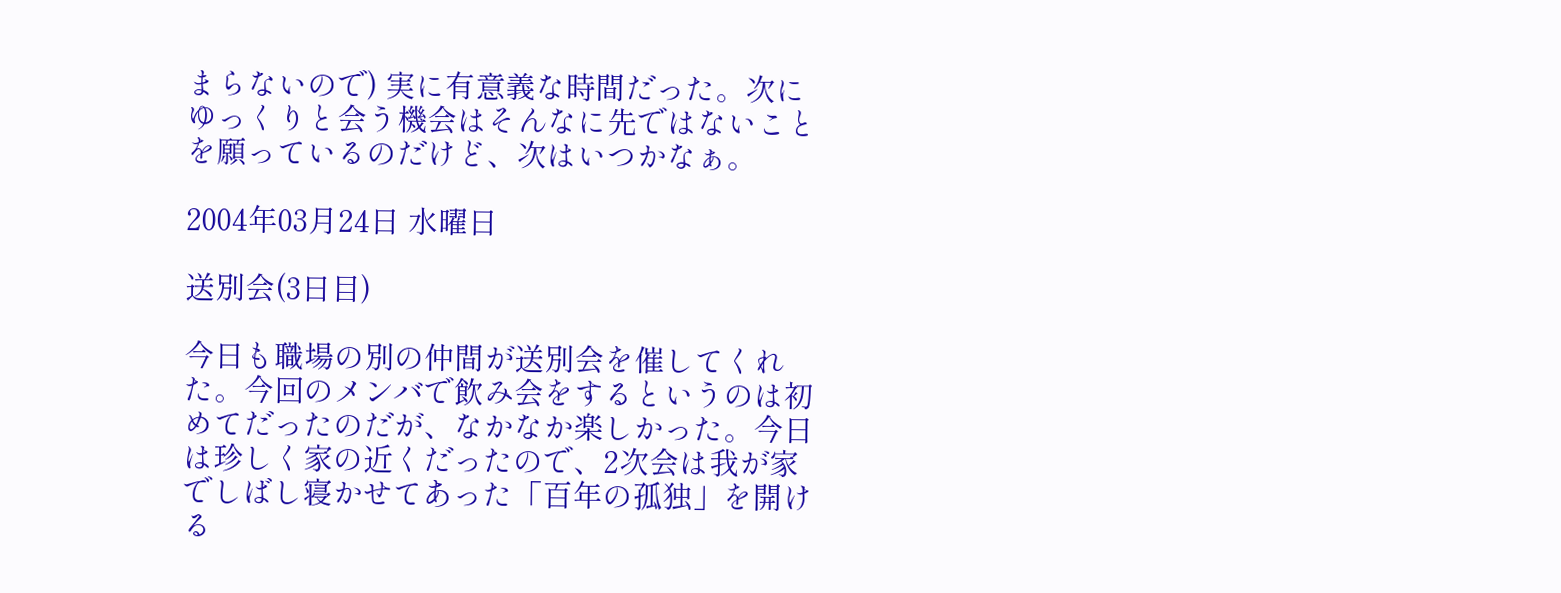まらないので) 実に有意義な時間だった。次にゆっくりと会う機会はそんなに先ではないことを願っているのだけど、次はいつかなぁ。

2004年03月24日 水曜日

送別会(3日目)

今日も職場の別の仲間が送別会を催してくれた。今回のメンバで飲み会をするというのは初めてだったのだが、なかなか楽しかった。今日は珍しく家の近くだったので、2次会は我が家でしばし寝かせてあった「百年の孤独」を開ける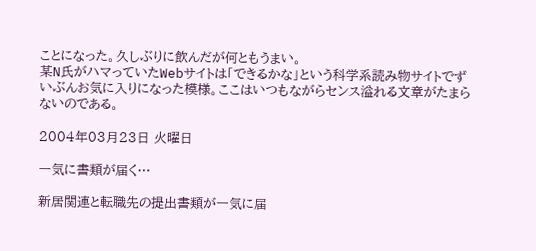ことになった。久しぶりに飲んだが何ともうまい。
某N氏がハマっていたWebサイトは「できるかな」という科学系読み物サイトでずいぶんお気に入りになった模様。ここはいつもながらセンス溢れる文章がたまらないのである。

2004年03月23日 火曜日

一気に書類が届く…

新居関連と転職先の提出書類が一気に届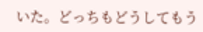いた。どっちもどうしてもう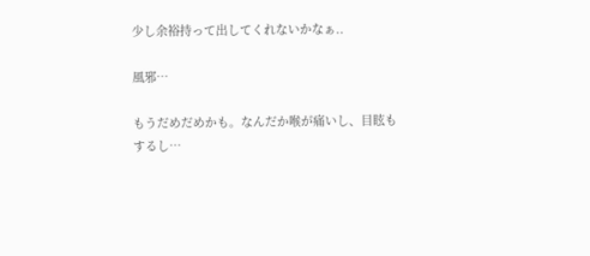少し余裕持って出してくれないかなぁ..

風邪…

もうだめだめかも。なんだか喉が痛いし、目眩もするし…